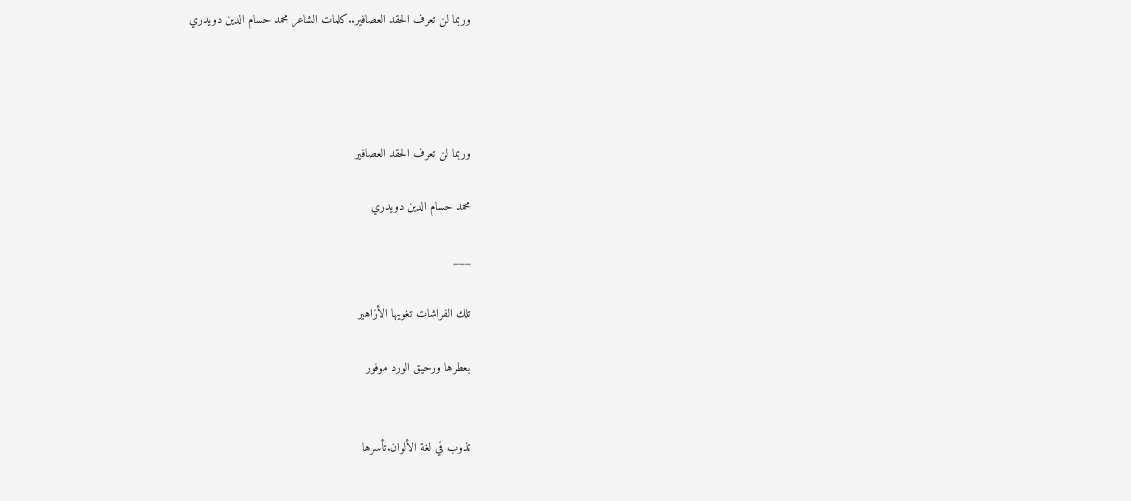وربما لن تعرف الحقد العصافير..كلمات الشاعر محمد حسام الدين دويدري




وربما لن تعرف الحقد العصافير

محمد حسام الدين دويدري

___

تلك الفراشات تغويها الأزاهير

بعطرها ورحيق الورد موفور


تذوب في لغة الألوان.تأسرها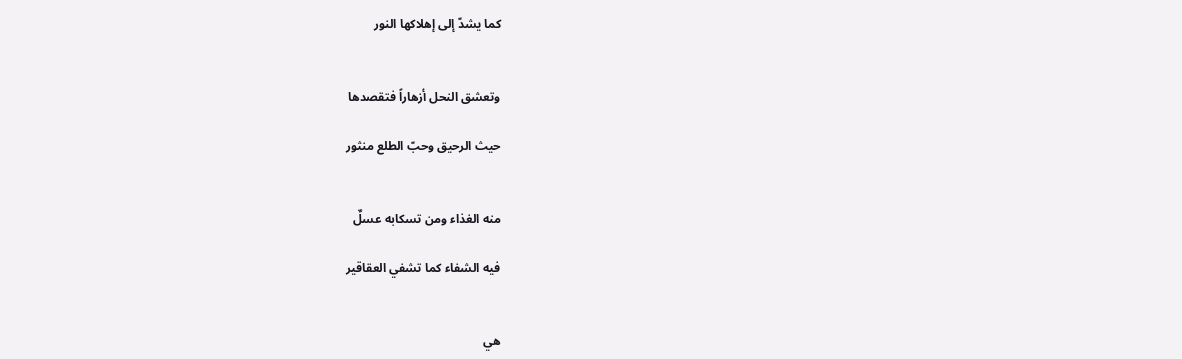كما يشدّ إلى إهلاكها النور


وتعشق النحل أزهاراً فتقصدها

حيث الرحيق وحبّ الطلع منثور


منه الغذاء ومن تسكابه عسلٌ

فيه الشفاء كما تشفي العقاقير


هي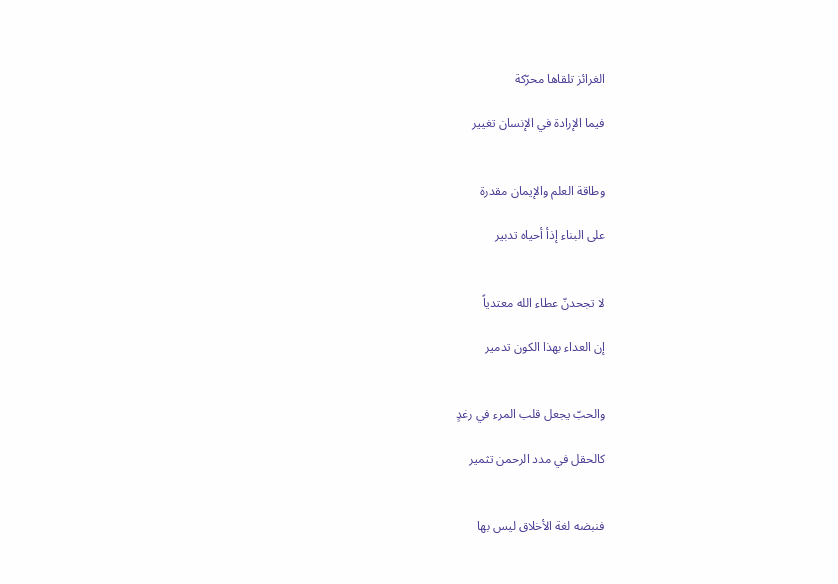الغرائز تلقاها محرّكة

فيما الإرادة في الإنسان تغيير


وطاقة العلم والإيمان مقدرة

على البناء إذأ أحياه تدبير


لا تجحدنّ عطاء الله معتدياً

إن العداء بهذا الكون تدمير


والحبّ يجعل قلب المرء في رغدٍ

كالحقل في مدد الرحمن تثمير


فنبضه لغة الأخلاق ليس بها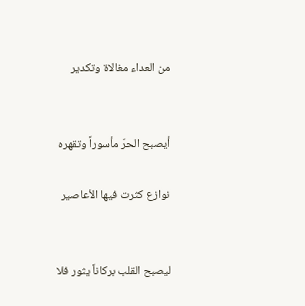من العداء مغالاة وتكدير


أيصبح الحرّ مأسوراً وتقهره

نوازع كثرت فيها الأعاصير


ليصبح القلب بركاناً يثور فلا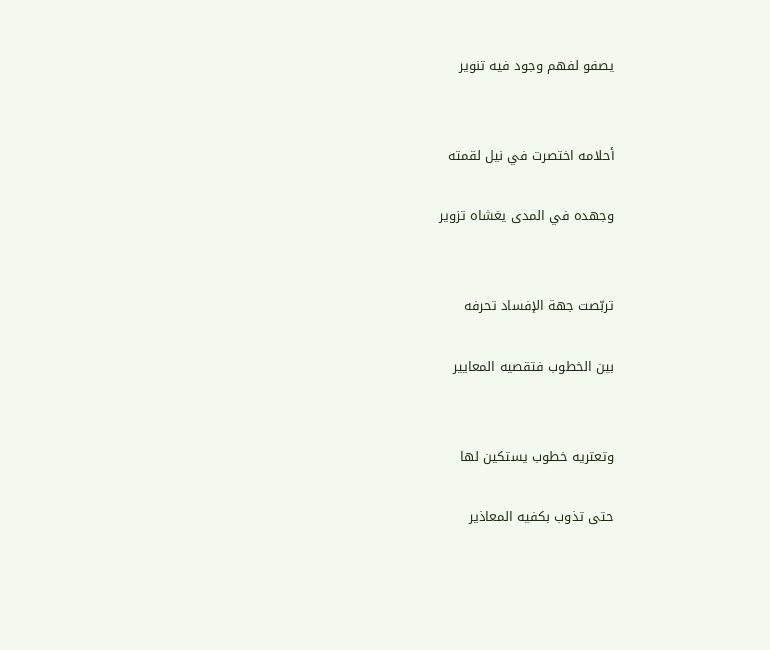يصفو لفهم وجود فيه تنوير


أحلامه اختصرت في نيل لقمته

وجهده في المدى يغشاه تزوير


تربّصت جهة الإفساد تحرفه

بين الخطوب فتقصيه المعايير


وتعتريه خطوب يستكين لها

حتى تذوب بكفيه المعاذير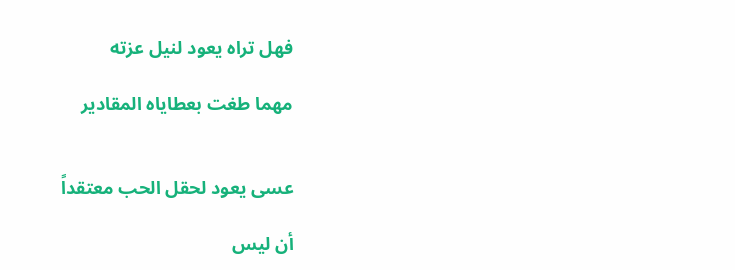فهل تراه يعود لنيل عزته

مهما طغت بعطاياه المقادير


عسى يعود لحقل الحب معتقداً

أن ليس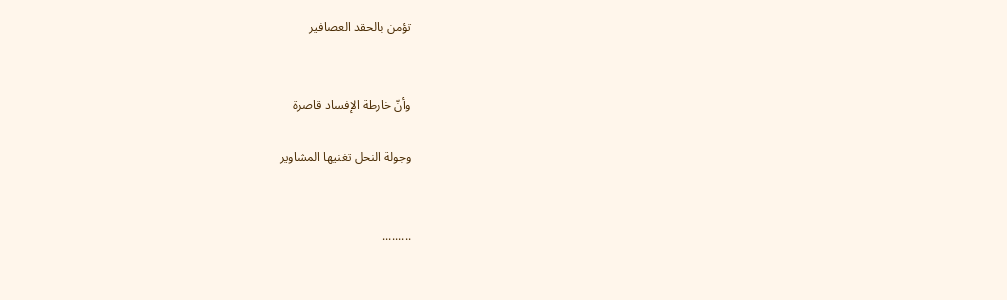تؤمن بالحقد العصافير


وأنّ خارطة الإفساد قاصرة

وجولة النحل تغنيها المشاوير


.........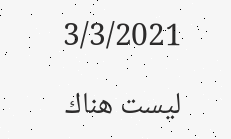3/3/2021

ليست هناك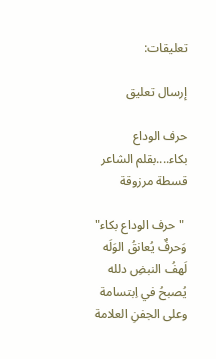تعليقات:

إرسال تعليق

حرف الوداع بكاء....بقلم الشاعر قسطة مرزوقة

 "حرف الوداع بكاء" وَحرفٌ يُعانقُ الوَلَه لَهفُ النبضِ دلله يُصبحُ في اِبتسامة وعلى الجفنِ العلامة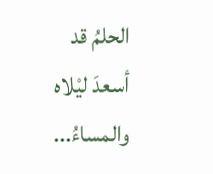الحلمُ قد أسعدَ ليْلاه والمساءُ...